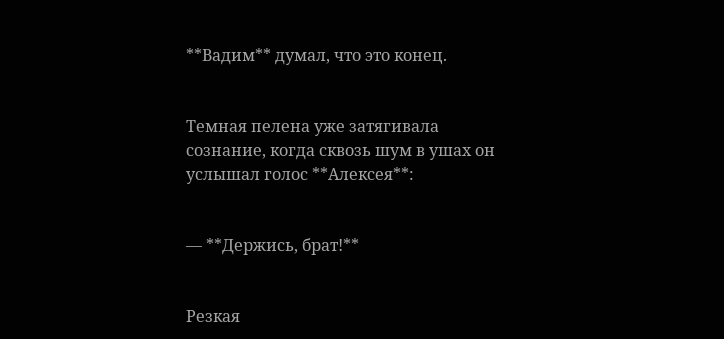**Вадим** думал, что это конец.


Темная пелена уже затягивала сознание, когда сквозь шум в ушах он услышал голос **Алексея**:


— **Держись, брат!**


Резкая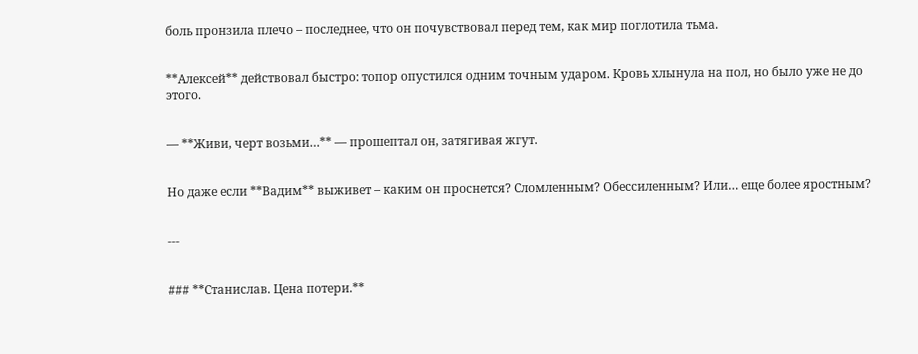боль пронзила плечо – последнее, что он почувствовал перед тем, как мир поглотила тьма.


**Алексей** действовал быстро: топор опустился одним точным ударом. Кровь хлынула на пол, но было уже не до этого.


— **Живи, черт возьми…** — прошептал он, затягивая жгут.


Но даже если **Вадим** выживет – каким он проснется? Сломленным? Обессиленным? Или… еще более яростным?


---


### **Станислав. Цена потери.**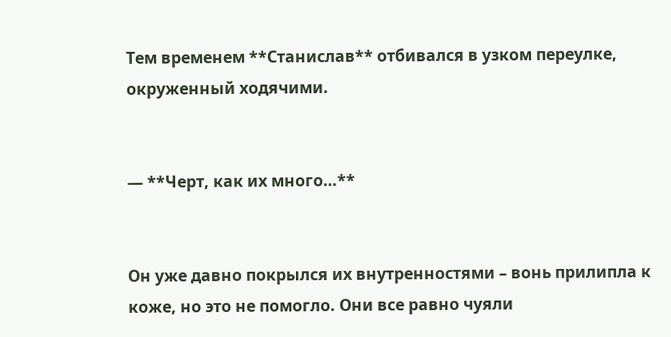Тем временем **Станислав** отбивался в узком переулке, окруженный ходячими.


— **Черт, как их много…**


Он уже давно покрылся их внутренностями – вонь прилипла к коже, но это не помогло. Они все равно чуяли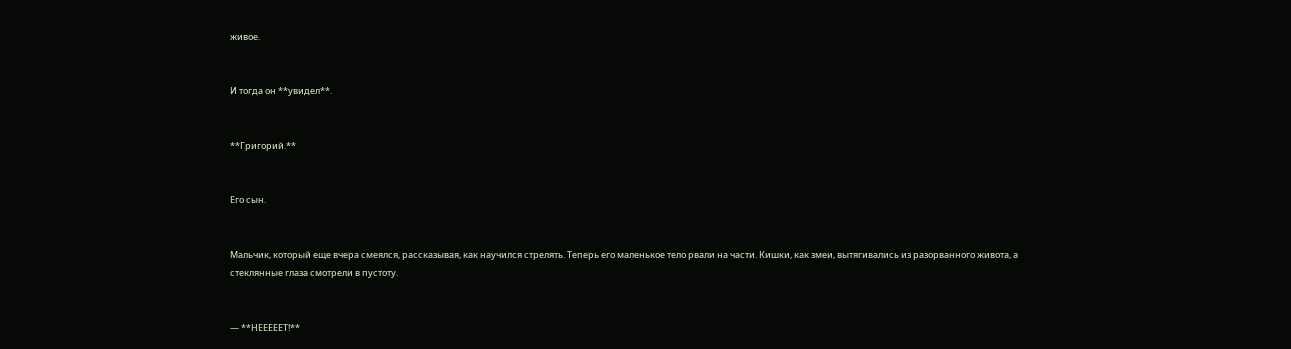живое.


И тогда он **увидел**.


**Григорий.**


Его сын.


Мальчик, который еще вчера смеялся, рассказывая, как научился стрелять. Теперь его маленькое тело рвали на части. Кишки, как змеи, вытягивались из разорванного живота, а стеклянные глаза смотрели в пустоту.


— **НЕЕЕЕЕТ!**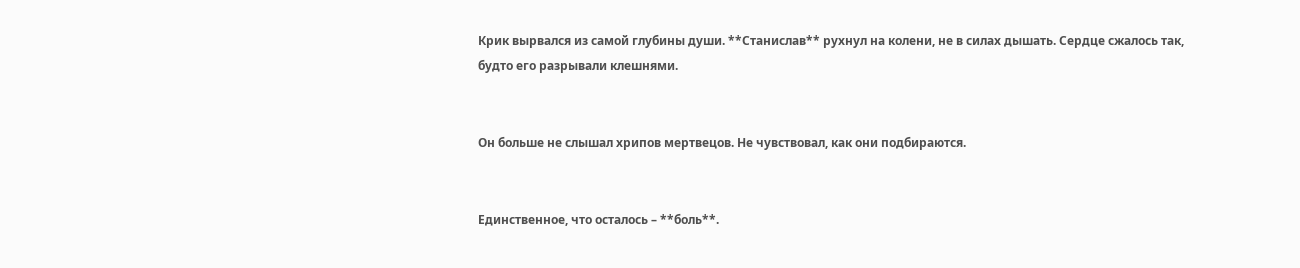Крик вырвался из самой глубины души. **Станислав** рухнул на колени, не в силах дышать. Сердце сжалось так, будто его разрывали клешнями.


Он больше не слышал хрипов мертвецов. Не чувствовал, как они подбираются.


Единственное, что осталось – **боль**.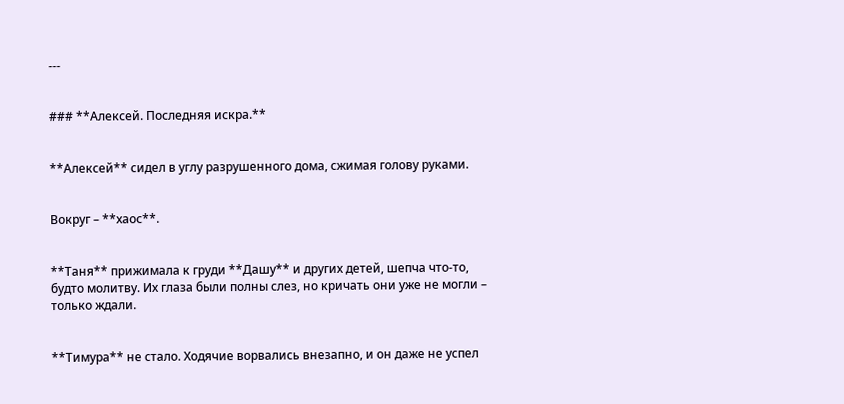---


### **Алексей. Последняя искра.**


**Алексей** сидел в углу разрушенного дома, сжимая голову руками.


Вокруг – **хаос**.


**Таня** прижимала к груди **Дашу** и других детей, шепча что-то, будто молитву. Их глаза были полны слез, но кричать они уже не могли – только ждали.


**Тимура** не стало. Ходячие ворвались внезапно, и он даже не успел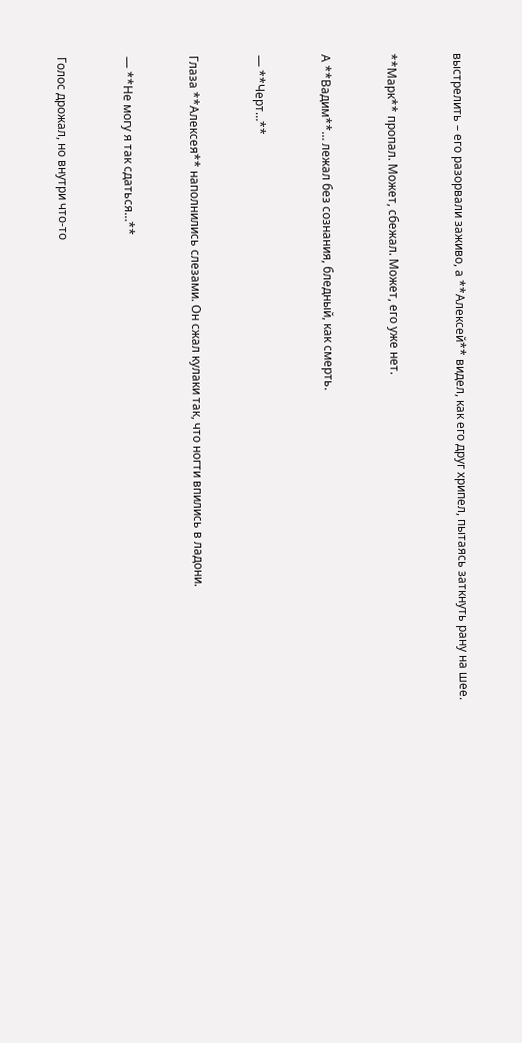выстрелить – его разорвали заживо, а **Алексей** видел, как его друг хрипел, пытаясь заткнуть рану на шее.


**Марк** пропал. Может, сбежал. Может, его уже нет.


А **Вадим**… лежал без сознания, бледный, как смерть.


— **Черт…**


Глаза **Алексея** наполнились слезами. Он сжал кулаки так, что ногти впились в ладони.


— **Не могу я так сдаться…**


Голос дрожал, но внутри что-то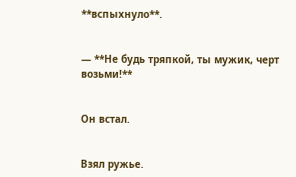**вспыхнуло**.


— **Не будь тряпкой, ты мужик, черт возьми!**


Он встал.


Взял ружье.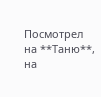Посмотрел на **Таню**, на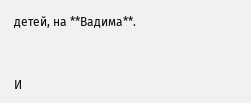детей, на **Вадима**.


И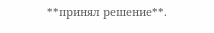**принял решение**.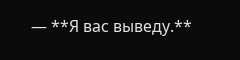— **Я вас выведу.**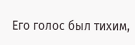Его голос был тихим,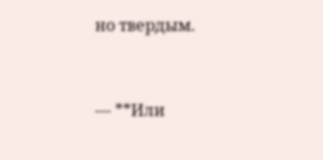но твердым.


— **Или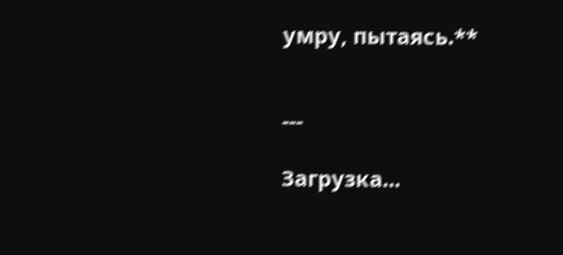умру, пытаясь.**


---

Загрузка...